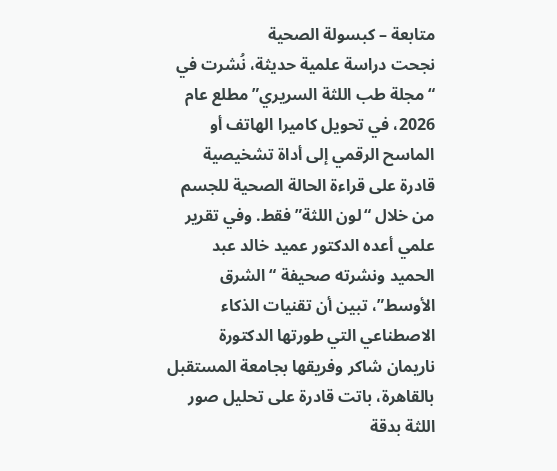متابعة – كبسولة الصحية
نجحت دراسة علمية حديثة، نُشرت في “مجلة طب اللثة السريري” مطلع عام 2026، في تحويل كاميرا الهاتف أو الماسح الرقمي إلى أداة تشخيصية قادرة على قراءة الحالة الصحية للجسم من خلال “لون اللثة” فقط. وفي تقرير علمي أعده الدكتور عميد خالد عبد الحميد ونشرته صحيفة “الشرق الأوسط”، تبين أن تقنيات الذكاء الاصطناعي التي طورتها الدكتورة ناريمان شاكر وفريقها بجامعة المستقبل بالقاهرة، باتت قادرة على تحليل صور اللثة بدقة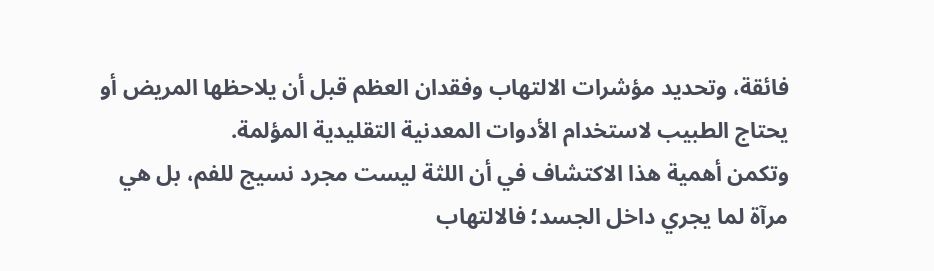فائقة، وتحديد مؤشرات الالتهاب وفقدان العظم قبل أن يلاحظها المريض أو يحتاج الطبيب لاستخدام الأدوات المعدنية التقليدية المؤلمة.
وتكمن أهمية هذا الاكتشاف في أن اللثة ليست مجرد نسيج للفم، بل هي مرآة لما يجري داخل الجسد؛ فالالتهاب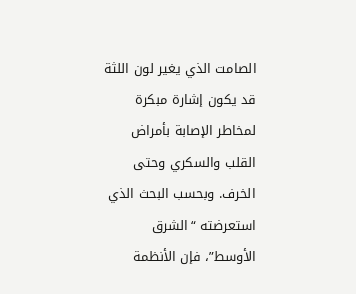الصامت الذي يغير لون اللثة قد يكون إشارة مبكرة لمخاطر الإصابة بأمراض القلب والسكري وحتى الخرف. وبحسب البحث الذي استعرضته “الشرق الأوسط”، فإن الأنظمة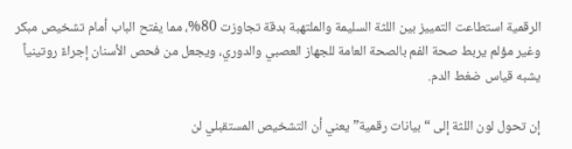الرقمية استطاعت التمييز بين اللثة السليمة والملتهبة بدقة تجاوزت 80%، مما يفتح الباب أمام تشخيص مبكر وغير مؤلم يربط صحة الفم بالصحة العامة للجهاز العصبي والدوري، ويجعل من فحص الأسنان إجراءً روتينياً يشبه قياس ضغط الدم.

إن تحول لون اللثة إلى “بيانات رقمية” يعني أن التشخيص المستقبلي لن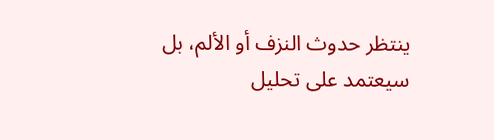ينتظر حدوث النزف أو الألم، بل سيعتمد على تحليل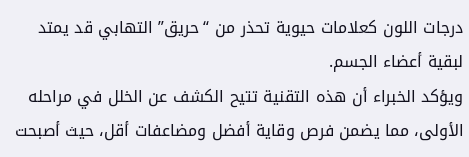درجات اللون كعلامات حيوية تحذر من “حريق” التهابي قد يمتد لبقية أعضاء الجسم.
ويؤكد الخبراء أن هذه التقنية تتيح الكشف عن الخلل في مراحله الأولى، مما يضمن فرص وقاية أفضل ومضاعفات أقل، حيث أصبحت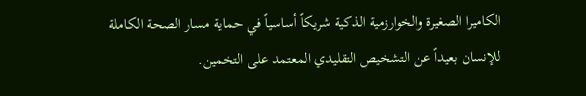الكاميرا الصغيرة والخوارزمية الذكية شريكاً أساسياً في حماية مسار الصحة الكاملة للإنسان بعيداً عن التشخيص التقليدي المعتمد على التخمين.